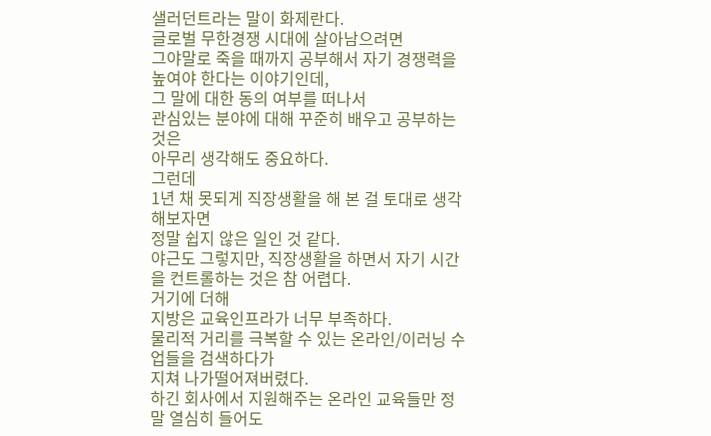샐러던트라는 말이 화제란다.
글로벌 무한경쟁 시대에 살아남으려면
그야말로 죽을 때까지 공부해서 자기 경쟁력을 높여야 한다는 이야기인데,
그 말에 대한 동의 여부를 떠나서
관심있는 분야에 대해 꾸준히 배우고 공부하는 것은
아무리 생각해도 중요하다.
그런데
1년 채 못되게 직장생활을 해 본 걸 토대로 생각해보자면
정말 쉽지 않은 일인 것 같다.
야근도 그렇지만, 직장생활을 하면서 자기 시간을 컨트롤하는 것은 참 어렵다.
거기에 더해
지방은 교육인프라가 너무 부족하다.
물리적 거리를 극복할 수 있는 온라인/이러닝 수업들을 검색하다가
지쳐 나가떨어져버렸다.
하긴 회사에서 지원해주는 온라인 교육들만 정말 열심히 들어도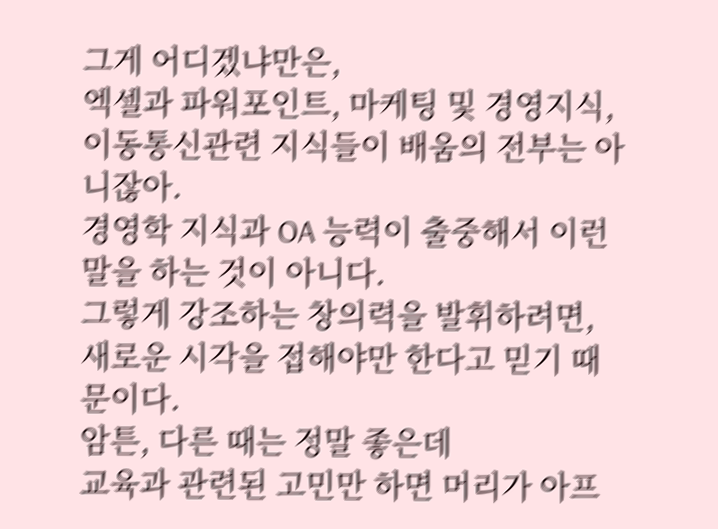그게 어디겠냐만은,
엑셀과 파워포인트, 마케팅 및 경영지식, 이동통신관련 지식들이 배움의 전부는 아니잖아.
경영학 지식과 OA 능력이 출중해서 이런 말을 하는 것이 아니다.
그렇게 강조하는 창의력을 발휘하려면, 새로운 시각을 접해야만 한다고 믿기 때문이다.
암튼, 다른 때는 정말 좋은데
교육과 관련된 고민만 하면 머리가 아프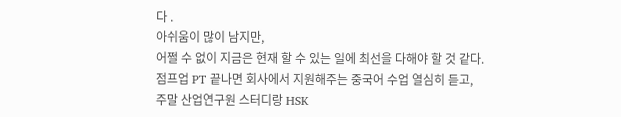다 .
아쉬움이 많이 남지만,
어쩔 수 없이 지금은 현재 할 수 있는 일에 최선을 다해야 할 것 같다.
점프업 PT 끝나면 회사에서 지원해주는 중국어 수업 열심히 듣고,
주말 산업연구원 스터디랑 HSK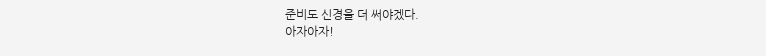준비도 신경을 더 써야겠다.
아자아자!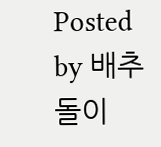Posted by 배추돌이